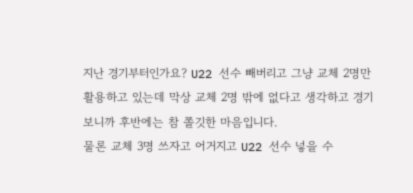지난 경기부터인가요? U22 선수 빼버리고 그냥 교체 2명만 활용하고 있는데 막상 교체 2명 밖에 없다고 생각하고 경기 보니까 후반에는 참 쫄깃한 마음입니다.
물론 교체 3명 쓰자고 어거지고 U22 선수 넣을 수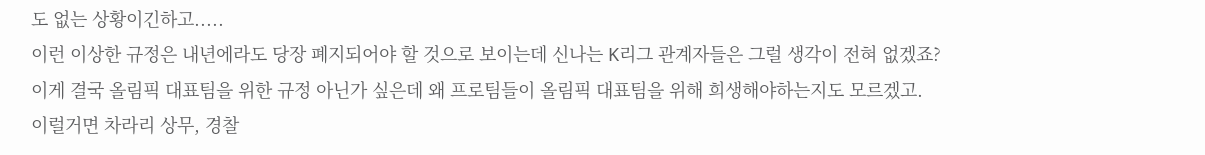도 없는 상황이긴하고.....
이런 이상한 규정은 내년에라도 당장 폐지되어야 할 것으로 보이는데 신나는 K리그 관계자들은 그럴 생각이 전혀 없겠죠?
이게 결국 올림픽 대표팀을 위한 규정 아닌가 싶은데 왜 프로팀들이 올림픽 대표팀을 위해 희생해야하는지도 모르겠고.
이럴거면 차라리 상무, 경찰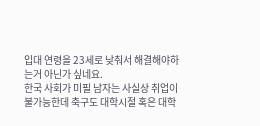입대 연령을 23세로 낮춰서 해결해야하는거 아닌가 싶네요.
한국 사회가 미필 남자는 사실상 취업이 불가능한데 축구도 대학시절 혹은 대학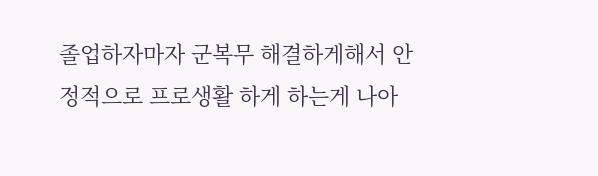졸업하자마자 군복무 해결하게해서 안정적으로 프로생활 하게 하는게 나아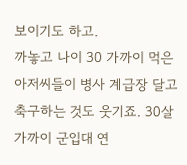보이기도 하고.
까놓고 나이 30 가까이 먹은 아저씨들이 병사 계급장 달고 축구하는 것도 웃기죠. 30살 가까이 군입대 연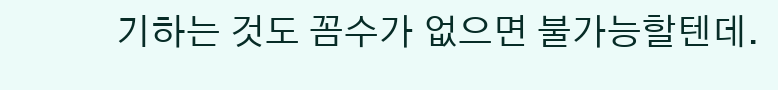기하는 것도 꼼수가 없으면 불가능할텐데.